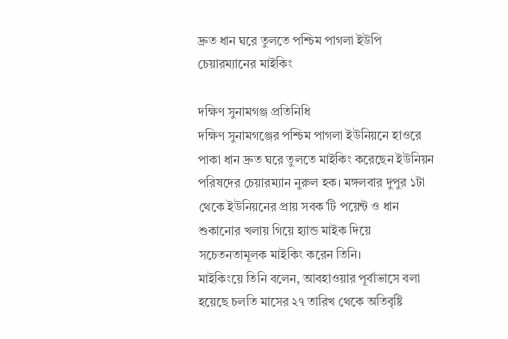দ্রুত ধান ঘরে তুলতে পশ্চিম পাগলা ইউপি চেয়ারম্যানের মাইকিং

দক্ষিণ সুনামগঞ্জ প্রতিনিধি
দক্ষিণ সুনামগঞ্জের পশ্চিম পাগলা ইউনিয়নে হাওরে পাকা ধান দ্রুত ঘরে তুলতে মাইকিং করেছেন ইউনিয়ন পরিষদের চেয়ারম্যান নুরুল হক। মঙ্গলবার দুপুর ১টা থেকে ইউনিয়নের প্রায় সবক’টি পয়েন্ট ও ধান শুকানোর খলায় গিয়ে হ্যান্ড মাইক দিয়ে সচেতনতামূলক মাইকিং করেন তিনি।
মাইকিংয়ে তিনি বলেন, আবহাওয়ার পূর্বাভাসে বলা হয়েছে চলতি মাসের ২৭ তারিখ থেকে অতিবৃষ্টি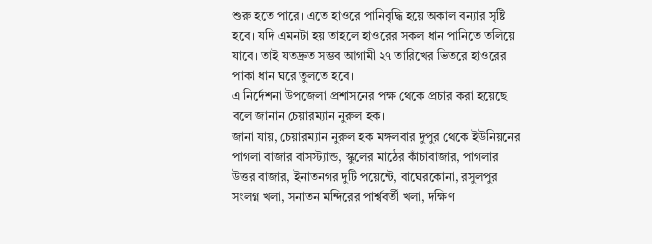শুরু হতে পারে। এতে হাওরে পানিবৃদ্ধি হয়ে অকাল বন্যার সৃষ্টি হবে। যদি এমনটা হয় তাহলে হাওরের সকল ধান পানিতে তলিয়ে যাবে। তাই যতদ্রুত সম্ভব আগামী ২৭ তারিখের ভিতরে হাওরের পাকা ধান ঘরে তুলতে হবে।
এ নির্দেশনা উপজেলা প্রশাসনের পক্ষ থেকে প্রচার করা হয়েছে বলে জানান চেয়ারম্যান নুরুল হক।
জানা যায়, চেয়ারম্যান নুরুল হক মঙ্গলবার দুপুর থেকে ইউনিয়নের পাগলা বাজার বাসস্ট্যান্ড, স্কুলের মাঠের কাঁচাবাজার, পাগলার উত্তর বাজার, ইনাতনগর দুটি পয়েন্টে, বাঘেরকোনা, রসুলপুর সংলগ্ন খলা, সনাতন মন্দিরের পার্শ্ববর্তী খলা, দক্ষিণ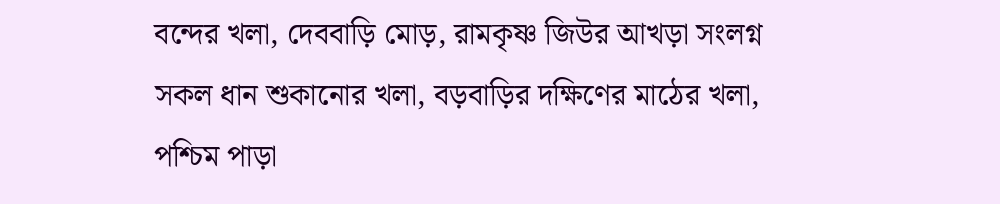বন্দের খলা, দেববাড়ি মোড়, রামকৃষ্ণ জিউর আখড়া সংলগ্ন সকল ধান শুকানোর খলা, বড়বাড়ির দক্ষিণের মাঠের খলা, পশ্চিম পাড়া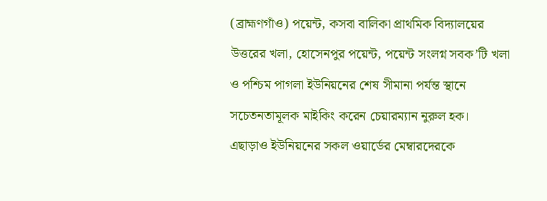(ব্রাহ্মণগাঁও) পয়েন্ট, কসবা বালিকা প্রাথমিক বিদ্যালয়ের উত্তরের খলা, হোসেনপুর পয়েন্ট, পয়েন্ট সংলগ্ন সবক’টি খলা ও পশ্চিম পাগলা ইউনিয়নের শেষ সীমানা পর্যন্ত স্থানে সচেতনতামূলক মাইকিং করেন চেয়ারম্যান নুরুল হক।
এছাড়াও ইউনিয়নের সকল ওয়ার্ডের মেম্বারদেরকে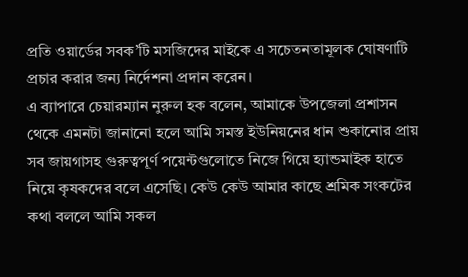প্রতি ওয়ার্ডের সবক’টি মসজিদের মাইকে এ সচেতনতামূলক ঘোষণাটি প্রচার করার জন্য নির্দেশনা প্রদান করেন।
এ ব্যাপারে চেয়ারম্যান নুরুল হক বলেন, আমাকে উপজেলা প্রশাসন থেকে এমনটা জানানো হলে আমি সমস্ত ইউনিয়নের ধান শুকানোর প্রায় সব জায়গাসহ গুরুত্বপূর্ণ পয়েন্টগুলোতে নিজে গিয়ে হ্যান্ডমাইক হাতে নিয়ে কৃষকদের বলে এসেছি। কেউ কেউ আমার কাছে শ্রমিক সংকটের কথা বললে আমি সকল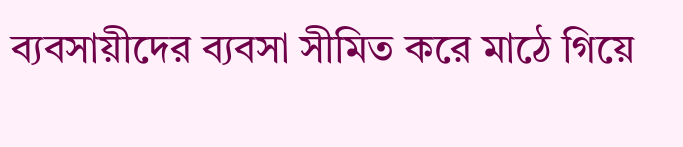ব্যবসায়ীদের ব্যবসা সীমিত করে মাঠে গিয়ে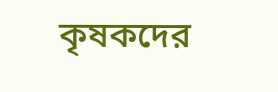কৃষকদের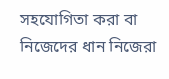সহযোগিতা করা বা নিজেদের ধান নিজেরা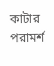কাটার পরামর্শ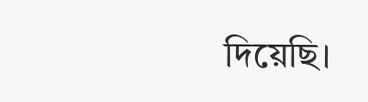দিয়েছি।